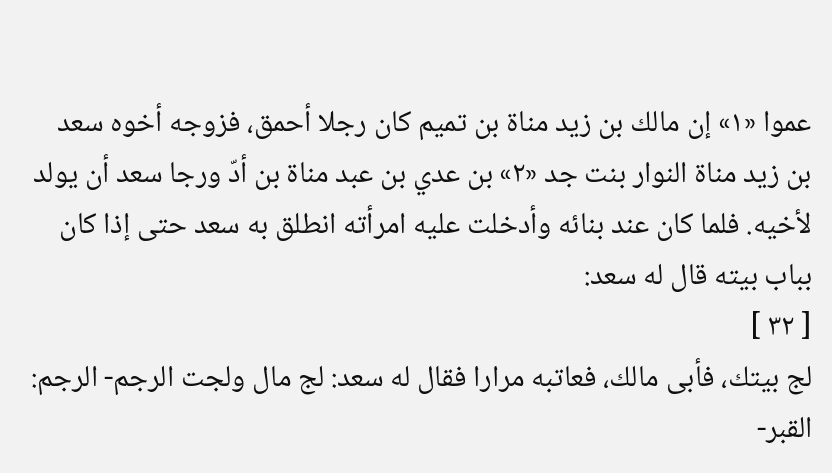عموا «١» إن مالك بن زيد مناة بن تميم كان رجلا أحمق، فزوجه أخوه سعد بن زيد مناة النوار بنت جد «٢» بن عدي بن عبد مناة بن أدّ ورجا سعد أن يولد لأخيه. فلما كان عند بنائه وأدخلت عليه امرأته انطلق به سعد حتى إذا كان بباب بيته قال له سعد:
[ ٣٢ ]
لج بيتك، فأبى مالك، فعاتبه مرارا فقال له سعد: لج مال ولجت الرجم- الرجم:
القبر-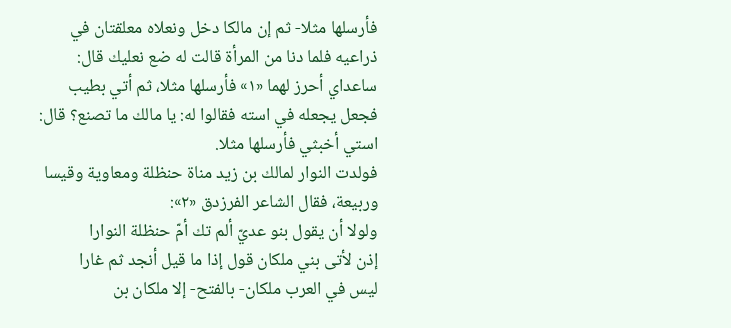فأرسلها مثلا- ثم إن مالكا دخل ونعلاه معلقتان في ذراعيه فلما دنا من المرأة قالت له ضع نعليك قال: ساعداي أحرز لهما «١» فأرسلها مثلا، ثم أتي بطيب فجعل يجعله في استه فقالوا له: يا مالك ما تصنع؟ قال: استي أخبثي فأرسلها مثلا.
فولدت النوار لمالك بن زيد مناة حنظلة ومعاوية وقيسا وربيعة، فقال الشاعر الفرزدق «٢»:
ولولا أن يقول بنو عديّ ألم تك أمّ حنظلة النوارا
إذن لأتى بني ملكان قول إذا ما قيل أنجد ثم غارا
ليس في العرب ملكان- بالفتح- إلا ملكان بن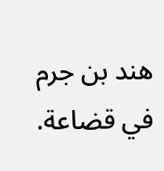هند بن جرم في قضاعة.